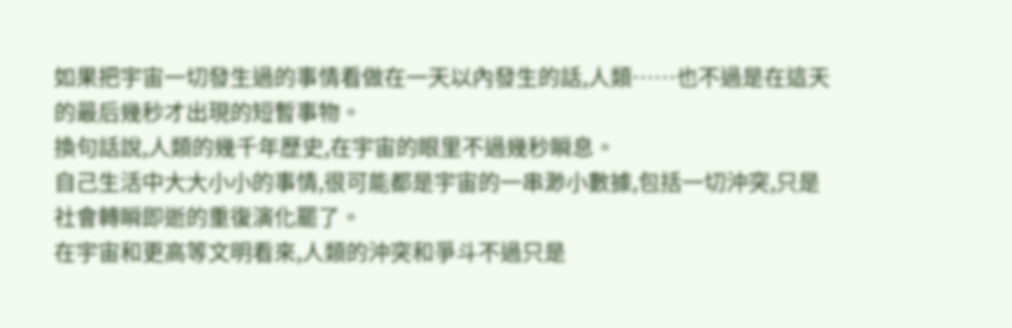如果把宇宙一切發生過的事情看做在一天以內發生的話,人類……也不過是在這天的最后幾秒才出現的短暫事物。
換句話說,人類的幾千年歷史,在宇宙的眼里不過幾秒瞬息。
自己生活中大大小小的事情,很可能都是宇宙的一串渺小數據,包括一切沖突,只是社會轉瞬即逝的重復演化罷了。
在宇宙和更高等文明看來,人類的沖突和爭斗不過只是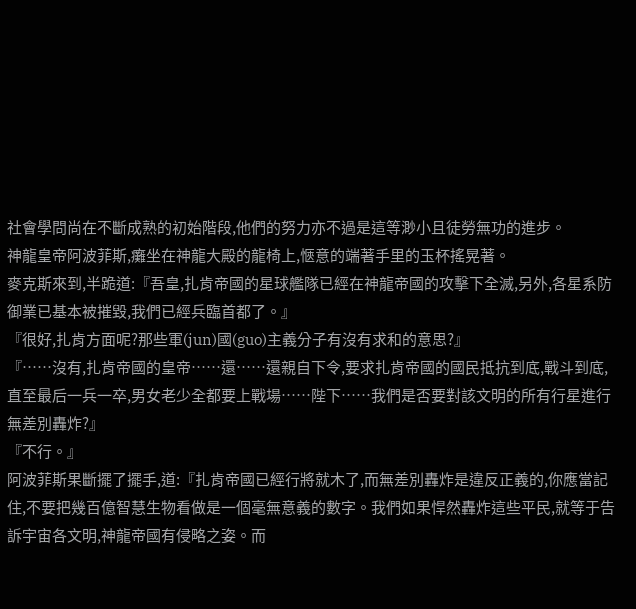社會學問尚在不斷成熟的初始階段,他們的努力亦不過是這等渺小且徒勞無功的進步。
神龍皇帝阿波菲斯,癱坐在神龍大殿的龍椅上,愜意的端著手里的玉杯搖晃著。
麥克斯來到,半跪道:『吾皇,扎肯帝國的星球艦隊已經在神龍帝國的攻擊下全滅,另外,各星系防御業已基本被摧毀,我們已經兵臨首都了。』
『很好,扎肯方面呢?那些軍(jun)國(guo)主義分子有沒有求和的意思?』
『……沒有,扎肯帝國的皇帝……還……還親自下令,要求扎肯帝國的國民抵抗到底,戰斗到底,直至最后一兵一卒,男女老少全都要上戰場……陛下……我們是否要對該文明的所有行星進行無差別轟炸?』
『不行。』
阿波菲斯果斷擺了擺手,道:『扎肯帝國已經行將就木了,而無差別轟炸是違反正義的,你應當記住,不要把幾百億智慧生物看做是一個毫無意義的數字。我們如果悍然轟炸這些平民,就等于告訴宇宙各文明,神龍帝國有侵略之姿。而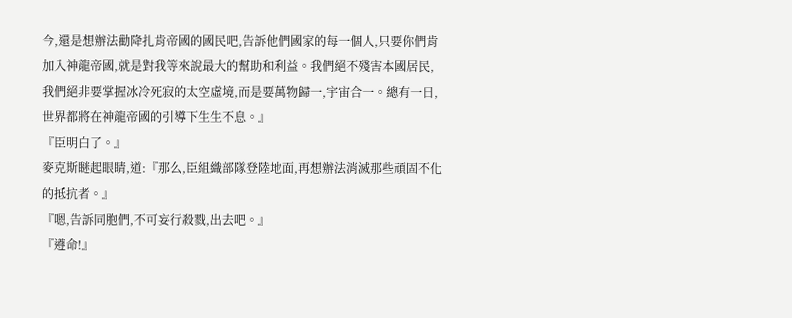今,還是想辦法勸降扎肯帝國的國民吧,告訴他們國家的每一個人,只要你們肯加入神龍帝國,就是對我等來說最大的幫助和利益。我們絕不殘害本國居民,我們絕非要掌握冰冷死寂的太空虛境,而是要萬物歸一,宇宙合一。總有一日,世界都將在神龍帝國的引導下生生不息。』
『臣明白了。』
麥克斯瞇起眼睛,道:『那么,臣組織部隊登陸地面,再想辦法消滅那些頑固不化的抵抗者。』
『嗯,告訴同胞們,不可妄行殺戮,出去吧。』
『遵命!』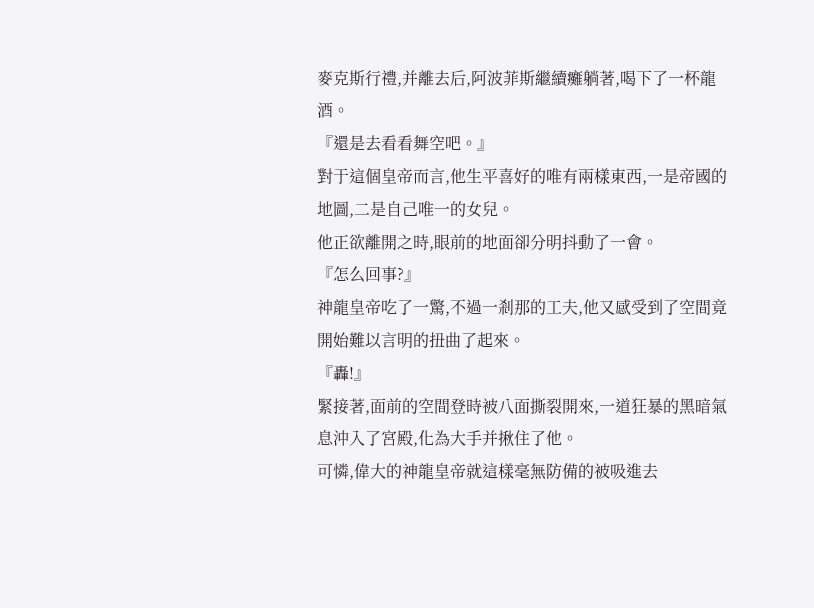麥克斯行禮,并離去后,阿波菲斯繼續癱躺著,喝下了一杯龍酒。
『還是去看看舞空吧。』
對于這個皇帝而言,他生平喜好的唯有兩樣東西,一是帝國的地圖,二是自己唯一的女兒。
他正欲離開之時,眼前的地面卻分明抖動了一會。
『怎么回事?』
神龍皇帝吃了一驚,不過一剎那的工夫,他又感受到了空間竟開始難以言明的扭曲了起來。
『轟!』
緊接著,面前的空間登時被八面撕裂開來,一道狂暴的黑暗氣息沖入了宮殿,化為大手并揪住了他。
可憐,偉大的神龍皇帝就這樣毫無防備的被吸進去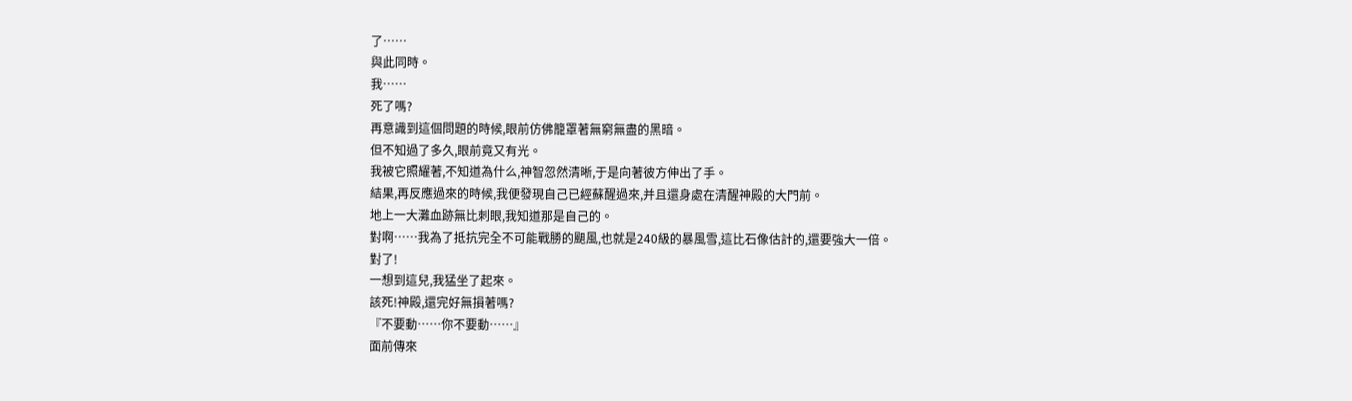了……
與此同時。
我……
死了嗎?
再意識到這個問題的時候,眼前仿佛籠罩著無窮無盡的黑暗。
但不知過了多久,眼前竟又有光。
我被它照耀著,不知道為什么,神智忽然清晰,于是向著彼方伸出了手。
結果,再反應過來的時候,我便發現自己已經蘇醒過來,并且還身處在清醒神殿的大門前。
地上一大灘血跡無比刺眼,我知道那是自己的。
對啊……我為了抵抗完全不可能戰勝的颶風,也就是240級的暴風雪,這比石像估計的,還要強大一倍。
對了!
一想到這兒,我猛坐了起來。
該死!神殿,還完好無損著嗎?
『不要動……你不要動……』
面前傳來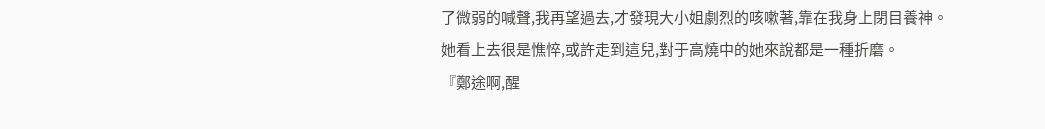了微弱的喊聲,我再望過去,才發現大小姐劇烈的咳嗽著,靠在我身上閉目養神。
她看上去很是憔悴,或許走到這兒,對于高燒中的她來說都是一種折磨。
『鄭途啊,醒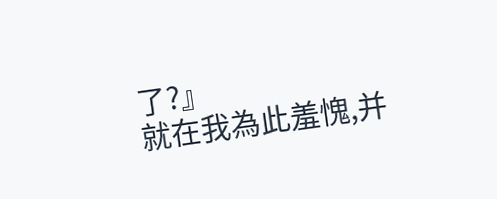了?』
就在我為此羞愧,并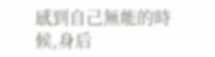感到自己無能的時候,身后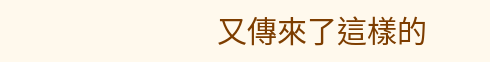又傳來了這樣的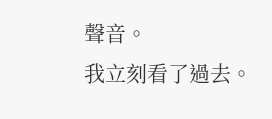聲音。
我立刻看了過去。